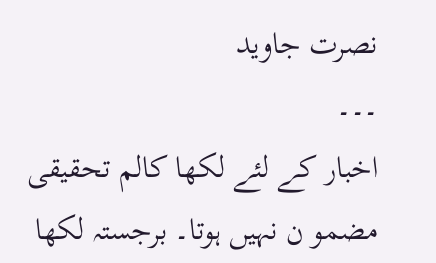نصرت جاوید
۔۔۔
اخبار کے لئے لکھا کالم تحقیقی مضمو ن نہیں ہوتا۔ برجستہ لکھا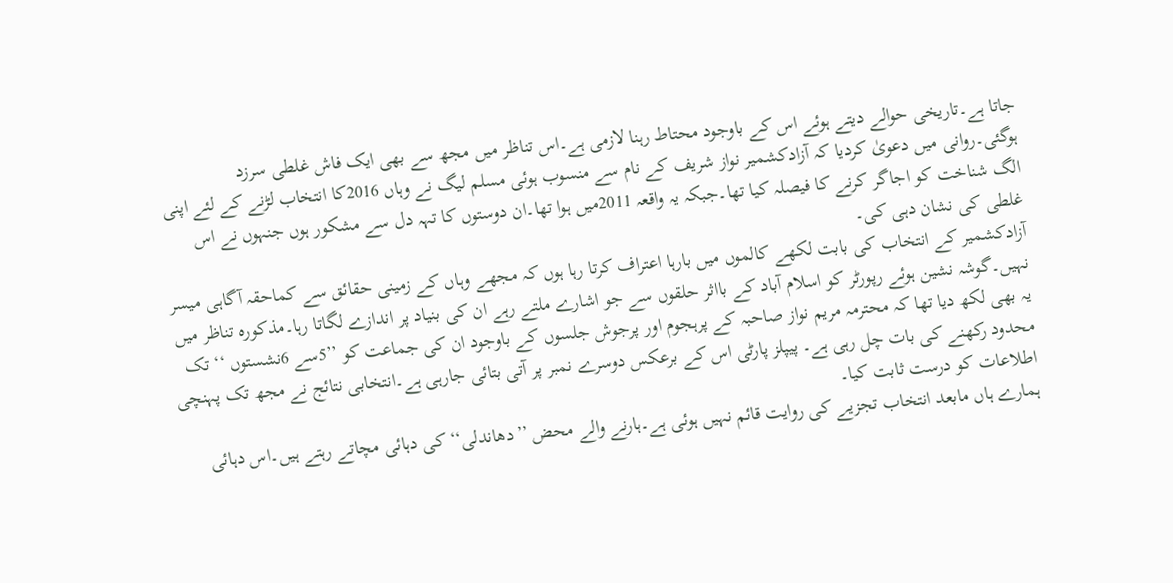جاتا ہے۔تاریخی حوالے دیتے ہوئے اس کے باوجود محتاط رہنا لازمی ہے۔اس تناظر میں مجھ سے بھی ایک فاش غلطی سرزد ہوگئی۔روانی میں دعویٰ کردیا کہ آزادکشمیر نواز شریف کے نام سے منسوب ہوئی مسلم لیگ نے وہاں 2016کا انتخاب لڑنے کے لئے اپنی الگ شناخت کو اجاگر کرنے کا فیصلہ کیا تھا۔جبکہ یہ واقعہ 2011میں ہوا تھا۔ان دوستوں کا تہہ دل سے مشکور ہوں جنہوں نے اس غلطی کی نشان دہی کی۔
آزادکشمیر کے انتخاب کی بابت لکھے کالموں میں بارہا اعتراف کرتا رہا ہوں کہ مجھے وہاں کے زمینی حقائق سے کماحقہ آگاہی میسر نہیں۔گوشہ نشین ہوئے رپورٹر کو اسلام آباد کے بااثر حلقوں سے جو اشارے ملتے رہے ان کی بنیاد پر اندازے لگاتا رہا۔مذکورہ تناظر میں یہ بھی لکھ دیا تھا کہ محترمہ مریم نواز صاحبہ کے پرہجوم اور پرجوش جلسوں کے باوجود ان کی جماعت کو ’’5سے 6نشستوں ‘‘ تک محدود رکھنے کی بات چل رہی ہے۔ پیپلز پارٹی اس کے برعکس دوسرے نمبر پر آتی بتائی جارہی ہے۔انتخابی نتائج نے مجھ تک پہنچی اطلاعات کو درست ثابت کیا۔
ہمارے ہاں مابعد انتخاب تجزیے کی روایت قائم نہیں ہوئی ہے۔ہارنے والے محض ’’دھاندلی‘‘ کی دہائی مچاتے رہتے ہیں۔اس دہائی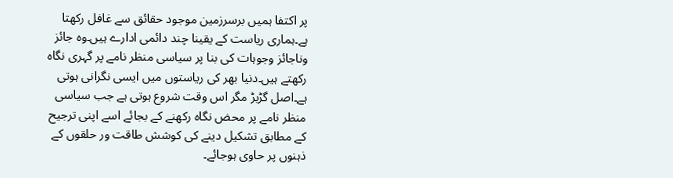پر اکتفا ہمیں برسرزمین موجود حقائق سے غافل رکھتا ہے۔ہماری ریاست کے یقینا چند دائمی ادارے ہیں۔وہ جائز وناجائز وجوہات کی بنا پر سیاسی منظر نامے پر گہری نگاہ رکھتے ہیں۔دنیا بھر کی ریاستوں میں ایسی نگرانی ہوتی ہے۔اصل گڑبڑ مگر اس وقت شروع ہوتی ہے جب سیاسی منظر نامے پر محض نگاہ رکھنے کے بجائے اسے اپنی ترجیح کے مطابق تشکیل دینے کی کوشش طاقت ور حلقوں کے ذہنوں پر حاوی ہوجائے۔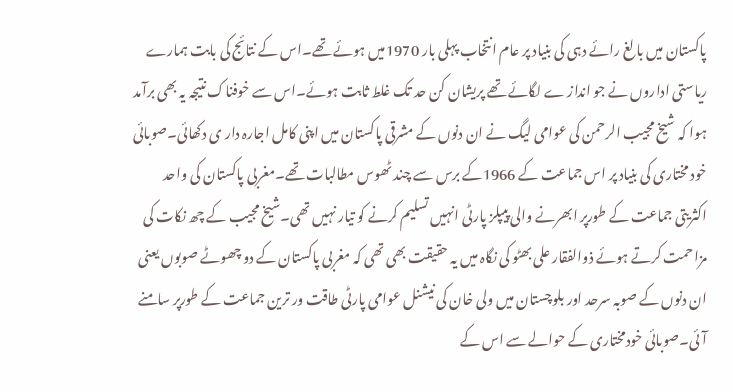پاکستان میں بالغ رائے دہی کی بنیاد پر عام انتخاب پہلی بار 1970میں ہوئے تھے۔اس کے نتائج کی بابت ہمارے ریاستی اداروں نے جو انداز ے لگائے تھے پریشان کن حد تک غلط ثابت ہوئے۔اس سے خوفناک نتیجہ یہ بھی برآمد ہوا کہ شیخ مجیب الرحمن کی عوامی لیگ نے ان دنوں کے مشرقی پاکستان میں اپنی کامل اجارہ دار ی دکھائی۔صوبائی خود مختاری کی بنیاد پر اس جماعت کے 1966کے برس سے چند ٹھوس مطالبات تھے۔مغربی پاکستان کی واحد اکثریتی جماعت کے طورپر ابھرنے والی پیپلز پارٹی انہیں تسلیم کرنے کو تیار نہیں تھی۔شیخ مجیب کے چھ نکات کی مزاحمت کرتے ہوئے ذوالفقار علی بھٹو کی نگاہ میں یہ حقیقت بھی تھی کہ مغربی پاکستان کے دو چھوٹے صوبوں یعنی ان دنوں کے صوبہ سرحد اور بلوچستان میں ولی خان کی نیشنل عوامی پارٹی طاقت ور ترین جماعت کے طورپر سامنے آئی۔صوبائی خودمختاری کے حوالے سے اس کے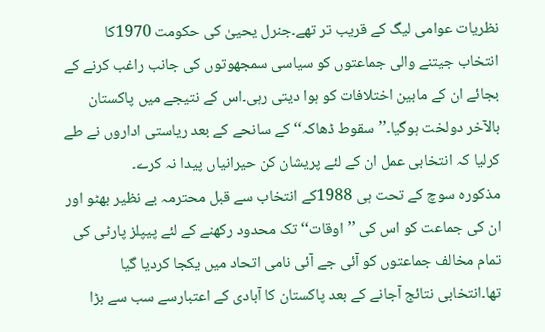نظریات عوامی لیگ کے قریب تر تھے۔جنرل یحییٰ کی حکومت 1970کا انتخاب جیتنے والی جماعتوں کو سیاسی سمجھوتوں کی جانب راغب کرنے کے بجائے ان کے مابین اختلافات کو ہوا دیتی رہی۔اس کے نتیجے میں پاکستان بالآخر دولخت ہوگیا۔’’سقوط ڈھاکہ‘‘ کے سانحے کے بعد ریاستی اداروں نے طے کرلیا کہ انتخابی عمل ان کے لئے پریشان کن حیرانیاں پیدا نہ کرے۔
مذکورہ سوچ کے تحت ہی 1988کے انتخاب سے قبل محترمہ بے نظیر بھٹو اور ان کی جماعت کو اس کی ’’اوقات‘‘ تک محدود رکھنے کے لئے پیپلز پارٹی کی تمام مخالف جماعتوں کو آئی جے آئی نامی اتحاد میں یکجا کردیا گیا تھا۔انتخابی نتائج آجانے کے بعد پاکستان کا آبادی کے اعتبارسے سب سے بڑا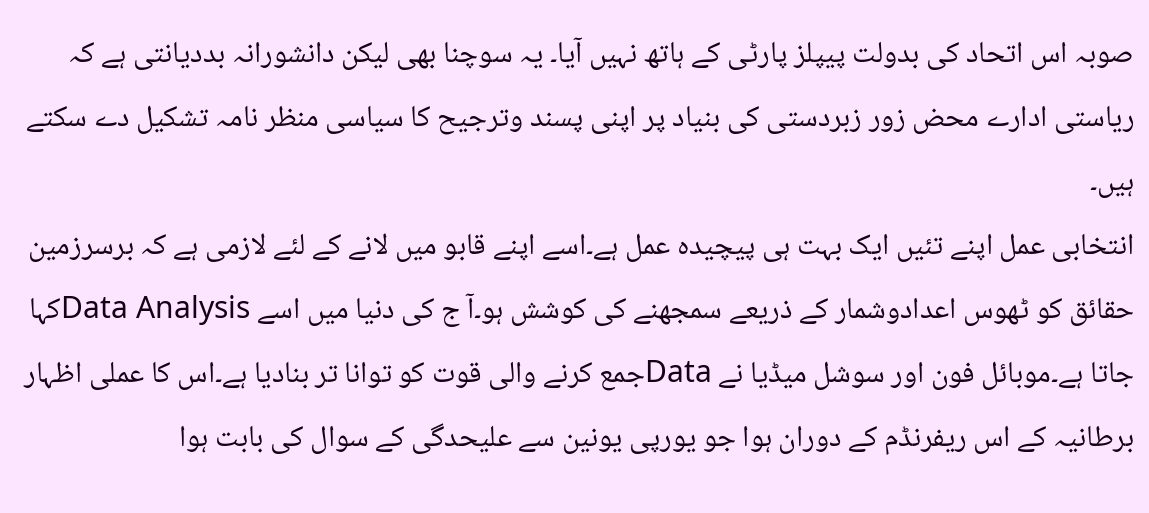صوبہ اس اتحاد کی بدولت پیپلز پارٹی کے ہاتھ نہیں آیا۔ یہ سوچنا بھی لیکن دانشورانہ بددیانتی ہے کہ ریاستی ادارے محض زور زبردستی کی بنیاد پر اپنی پسند وترجیح کا سیاسی منظر نامہ تشکیل دے سکتے ہیں۔
انتخابی عمل اپنے تئیں ایک بہت ہی پیچیدہ عمل ہے۔اسے اپنے قابو میں لانے کے لئے لازمی ہے کہ برسرزمین حقائق کو ٹھوس اعدادوشمار کے ذریعے سمجھنے کی کوشش ہو۔آ ج کی دنیا میں اسے Data Analysisکہا جاتا ہے۔موبائل فون اور سوشل میڈیا نے Dataجمع کرنے والی قوت کو توانا تر بنادیا ہے۔اس کا عملی اظہار برطانیہ کے اس ریفرنڈم کے دوران ہوا جو یورپی یونین سے علیحدگی کے سوال کی بابت ہوا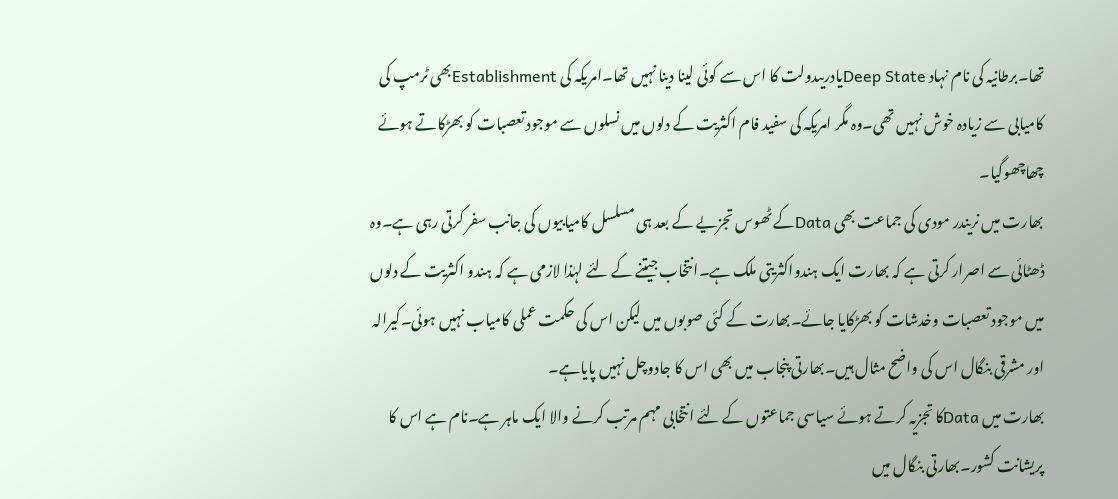تھا۔برطانیہ کی نام نہاد Deep Stateیادریںدولت کا اس سے کوئی لینا دینا نہیں تھا۔امریکہ کی Establishmentبھی ٹرمپ کی کامیابی سے زیادہ خوش نہیں تھی۔وہ مگر امریکہ کی سفید فام اکثریت کے دلوں میں نسلوں سے موجود تعصبات کو بھڑکاتے ہوئے چھاچھوگیا۔
بھارت میں نریندر مودی کی جماعت بھی Dataکے ٹھوس تجزیے کے بعد ہی مسلسل کامیابیوں کی جانب سفر کرتی رہی ہے۔وہ ڈھٹائی سے اصرار کرتی ہے کہ بھارت ایک ہندواکثریتی ملک ہے۔انتخاب جیتنے کے لئے لہٰذا لازمی ہے کہ ہندو اکثریت کے دلوں میں موجود تعصبات وخدشات کو بھڑکایا جائے۔بھارت کے کئی صوبوں میں لیکن اس کی حکمت عملی کامیاب نہیں ہوئی۔کیرالہ اور مشرقی بنگال اس کی واضح مثال ہیں۔بھارتی پنجاب میں بھی اس کا جادوچل نہیں پایاہے۔
بھارت میں Dataکا تجزیہ کرتے ہوئے سیاسی جماعتوں کے لئے انتخابی مہم مرتب کرنے والا ایک ماہر ہے۔نام ہے اس کا پریشانت کشور۔بھارتی بنگال میں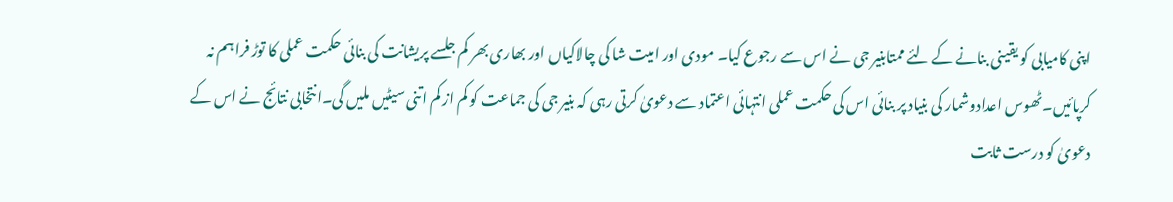اپنی کامیابی کو یقینی بنانے کے لئے ممتابنیر جی نے اس سے رجوع کیا۔ مودی اور امیت شا کی چالاکیاں اور بھاری بھر کم جلسے پریشانت کی بنائی حکمت عملی کا توڑ فراہم نہ کرپائیں۔ٹھوس اعدادوشمار کی بنیاد پر بنائی اس کی حکمت عملی انتہائی اعتماد سے دعویٰ کرتی رہی کہ بنیر جی کی جماعت کو کم از کم اتنی سیٹیں ملیں گی۔انتخابی نتائج نے اس کے دعویٰ کو درست ثابت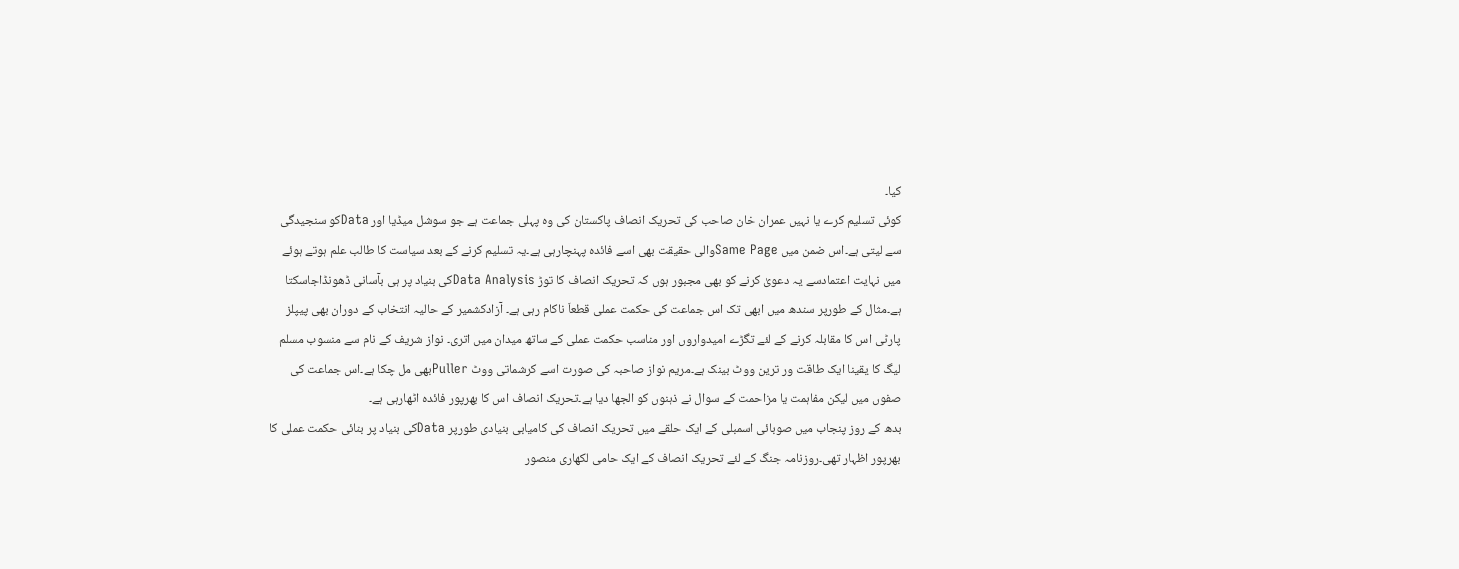کیا۔
کوئی تسلیم کرے یا نہیں عمران خان صاحب کی تحریک انصاف پاکستان کی وہ پہلی جماعت ہے جو سوشل میڈیا اور Dataکو سنجیدگی سے لیتی ہے۔اس ضمن میں Same Pageوالی حقیقت بھی اسے فائدہ پہنچارہی ہے۔یہ تسلیم کرنے کے بعد سیاست کا طالب علم ہوتے ہوئے میں نہایت اعتمادسے یہ دعویٰ کرنے کو بھی مجبور ہوں کہ تحریک انصاف کا توڑ Data Analysisکی بنیاد پر ہی بآسانی ڈھونڈاجاسکتا ہے۔مثال کے طورپر سندھ میں ابھی تک اس جماعت کی حکمت عملی قطعاَ ناکام رہی ہے۔ آزادکشمیر کے حالیہ انتخاب کے دوران بھی پیپلز پارٹی اس کا مقابلہ کرنے کے لئے تگڑے امیدواروں اور مناسب حکمت عملی کے ساتھ میدان میں اتری۔ نواز شریف کے نام سے منسوب مسلم لیگ کا یقینا ایک طاقت ور ترین ووٹ بینک ہے۔مریم نواز صاحبہ کی صورت اسے کرشماتی ووٹ Pullerبھی مل چکا ہے۔اس جماعت کی صفوں میں لیکن مفاہمت یا مزاحمت کے سوال نے ذہنوں کو الجھا دیا ہے۔تحریک انصاف اس کا بھرپور فائدہ اٹھارہی ہے۔
بدھ کے روز پنجاب میں صوبائی اسمبلی کے ایک حلقے میں تحریک انصاف کی کامیابی بنیادی طورپر Dataکی بنیاد پر بنائی حکمت عملی کا بھرپور اظہار تھی۔روزنامہ جنگ کے لئے تحریک انصاف کے ایک حامی لکھاری منصور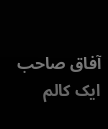آفاق صاحب ایک کالم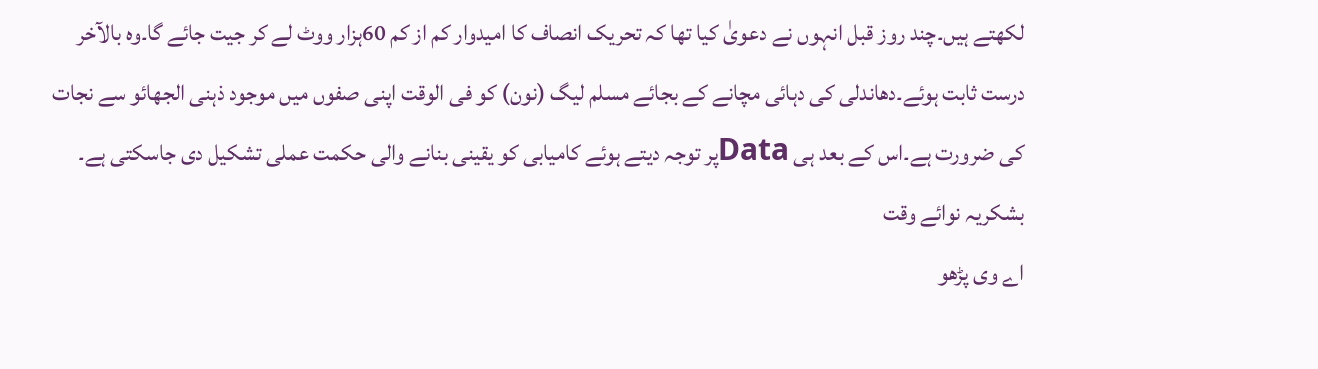لکھتے ہیں۔چند روز قبل انہوں نے دعویٰ کیا تھا کہ تحریک انصاف کا امیدوار کم از کم 60ہزار ووٹ لے کر جیت جائے گا۔وہ بالآخر درست ثابت ہوئے۔دھاندلی کی دہائی مچانے کے بجائے مسلم لیگ (نون) کو فی الوقت اپنی صفوں میں موجود ذہنی الجھائو سے نجات کی ضرورت ہے۔اس کے بعد ہی Dataپر توجہ دیتے ہوئے کامیابی کو یقینی بنانے والی حکمت عملی تشکیل دی جاسکتی ہے۔
بشکریہ نوائے وقت
اے وی پڑھو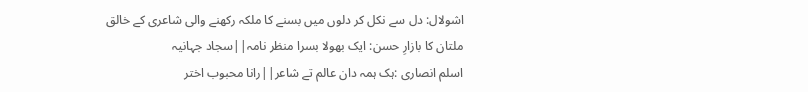اشولال: دل سے نکل کر دلوں میں بسنے کا ملکہ رکھنے والی شاعری کے خالق
ملتان کا بازارِ حسن: ایک بھولا بسرا منظر نامہ||سجاد جہانیہ
اسلم انصاری :ہک ہمہ دان عالم تے شاعر||رانا محبوب اختر